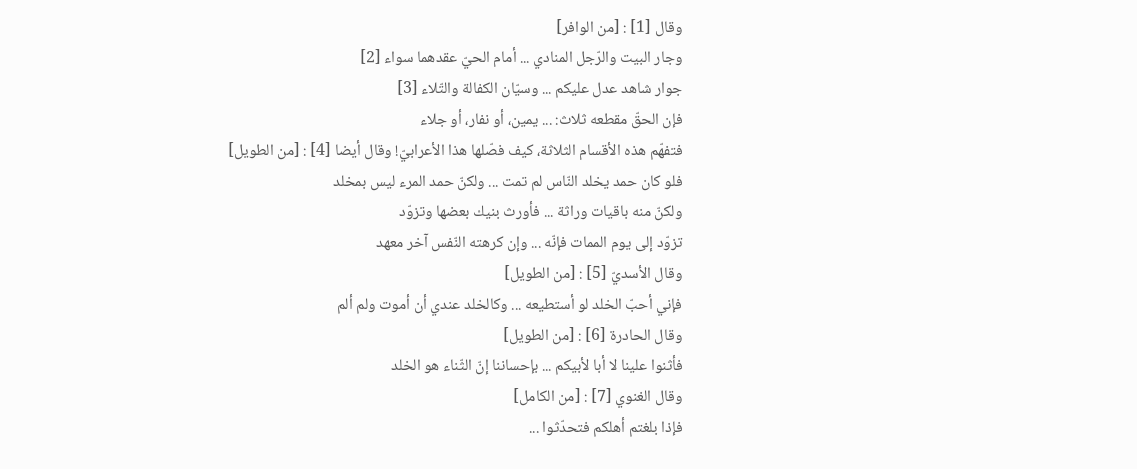وقال [1] : [من الوافر]
وجار البيت والرّجل المنادي ... أمام الحيّ عقدهما سواء [2]
جوار شاهد عدل عليكم ... وسيّان الكفالة والتّلاء [3]
فإن الحقّ مقطعه ثلاث: ... يمين، أو نفار، أو جلاء
فتفهّم هذه الأقسام الثلاثة، كيف فصّلها هذا الأعرابيّ! وقال أيضا [4] : [من الطويل]
فلو كان حمد يخلد النّاس لم تمت ... ولكنّ حمد المرء ليس بمخلد
ولكنّ منه باقيات وراثة ... فأورث بنيك بعضها وتزوّد
تزوّد إلى يوم الممات فإنّه ... وإن كرهته النّفس آخر معهد
وقال الأسديّ [5] : [من الطويل]
فإني أحبّ الخلد لو أستطيعه ... وكالخلد عندي أن أموت ولم ألم
وقال الحادرة [6] : [من الطويل]
فأثنوا علينا لا أبا لأبيكم ... بإحساننا إنّ الثّناء هو الخلد
وقال الغنوي [7] : [من الكامل]
فإذا بلغتم أهلكم فتحدّثوا ...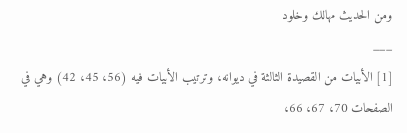ومن الحديث مهالك وخلود
___
[1] الأبيات من القصيدة الثالثة في ديوانه، وترتيب الأبيات فيه (56، 45، 42) وهي في الصفحات 70، 67، 66،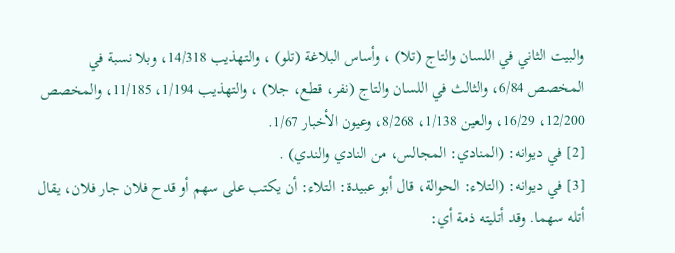والبيت الثاني في اللسان والتاج (تلا) ، وأساس البلاغة (تلو) ، والتهذيب 14/318، وبلا نسبة في المخصص 6/84، والثالث في اللسان والتاج (نفر، قطع، جلا) ، والتهذيب 1/194، 11/185، والمخصص 12/200، 16/29، والعين 1/138، 8/268، وعيون الأخبار 1/67.
[2] في ديوانه: (المنادي: المجالس، من النادي والندي) .
[3] في ديوانه: (التلاء: الحوالة، قال أبو عبيدة: التلاء: أن يكتب على سهم أو قدح فلان جار فلان، يقال أتله سهما. وقد أتليته ذمة أي: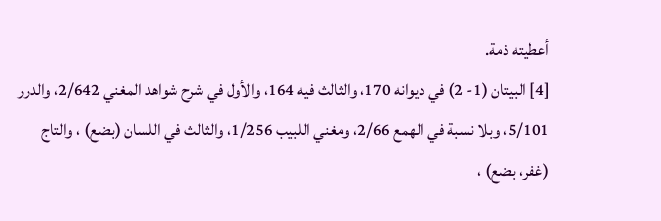أعطيته ذمة.
[4] البيتان (1- 2) في ديوانه 170، والثالث فيه 164، والأول في شرح شواهد المغني 2/642، والدرر 5/101، وبلا نسبة في الهمع 2/66، ومغني اللبيب 1/256، والثالث في اللسان (بضع) ، والتاج (غفر، بضع) ،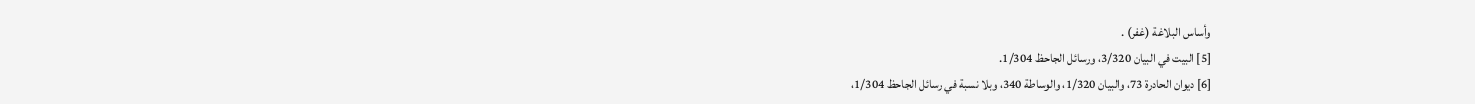وأساس البلاغة (غفر) .
[5] البيت في البيان 3/320، ورسائل الجاحظ 1/304.
[6] ديوان الحادرة 73، والبيان 1/320، والوساطة 340، وبلا نسبة في رسائل الجاحظ 1/304،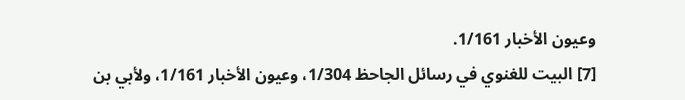وعيون الأخبار 1/161.
[7] البيت للغنوي في رسائل الجاحظ 1/304، وعيون الأخبار 1/161، ولأبي بن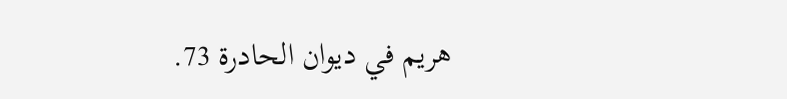هريم في ديوان الحادرة 73.